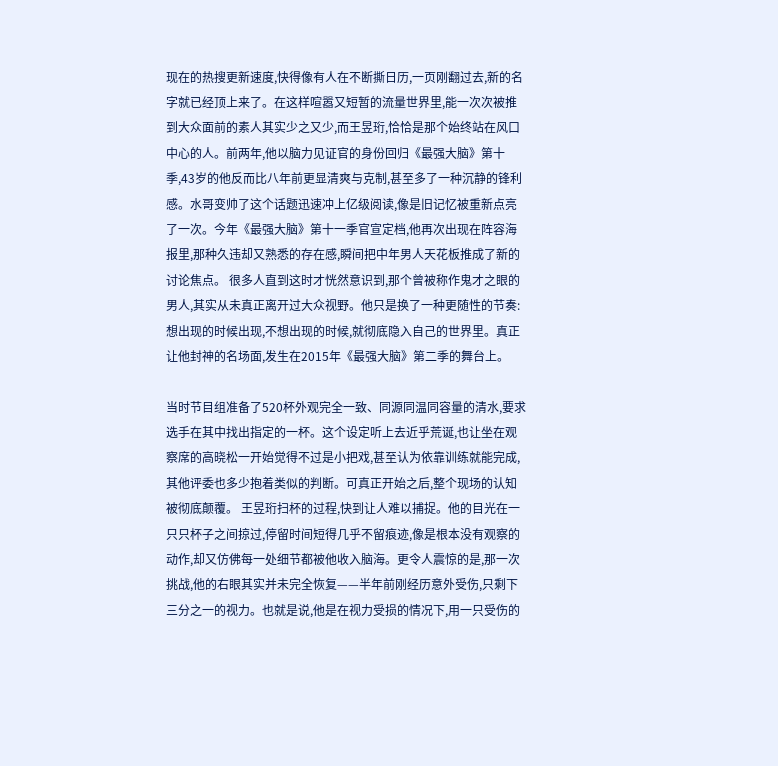现在的热搜更新速度,快得像有人在不断撕日历,一页刚翻过去,新的名字就已经顶上来了。在这样喧嚣又短暂的流量世界里,能一次次被推到大众面前的素人其实少之又少,而王昱珩,恰恰是那个始终站在风口中心的人。前两年,他以脑力见证官的身份回归《最强大脑》第十季,43岁的他反而比八年前更显清爽与克制,甚至多了一种沉静的锋利感。水哥变帅了这个话题迅速冲上亿级阅读,像是旧记忆被重新点亮了一次。今年《最强大脑》第十一季官宣定档,他再次出现在阵容海报里,那种久违却又熟悉的存在感,瞬间把中年男人天花板推成了新的讨论焦点。 很多人直到这时才恍然意识到,那个曾被称作鬼才之眼的男人,其实从未真正离开过大众视野。他只是换了一种更随性的节奏:想出现的时候出现,不想出现的时候,就彻底隐入自己的世界里。真正让他封神的名场面,发生在2015年《最强大脑》第二季的舞台上。

当时节目组准备了520杯外观完全一致、同源同温同容量的清水,要求选手在其中找出指定的一杯。这个设定听上去近乎荒诞,也让坐在观察席的高晓松一开始觉得不过是小把戏,甚至认为依靠训练就能完成,其他评委也多少抱着类似的判断。可真正开始之后,整个现场的认知被彻底颠覆。 王昱珩扫杯的过程,快到让人难以捕捉。他的目光在一只只杯子之间掠过,停留时间短得几乎不留痕迹,像是根本没有观察的动作,却又仿佛每一处细节都被他收入脑海。更令人震惊的是,那一次挑战,他的右眼其实并未完全恢复——半年前刚经历意外受伤,只剩下三分之一的视力。也就是说,他是在视力受损的情况下,用一只受伤的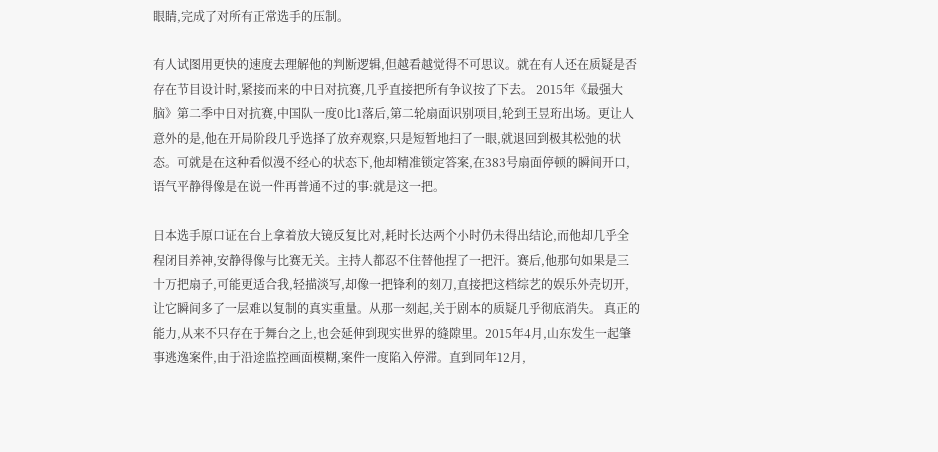眼睛,完成了对所有正常选手的压制。

有人试图用更快的速度去理解他的判断逻辑,但越看越觉得不可思议。就在有人还在质疑是否存在节目设计时,紧接而来的中日对抗赛,几乎直接把所有争议按了下去。 2015年《最强大脑》第二季中日对抗赛,中国队一度0比1落后,第二轮扇面识别项目,轮到王昱珩出场。更让人意外的是,他在开局阶段几乎选择了放弃观察,只是短暂地扫了一眼,就退回到极其松弛的状态。可就是在这种看似漫不经心的状态下,他却精准锁定答案,在383号扇面停顿的瞬间开口,语气平静得像是在说一件再普通不过的事:就是这一把。

日本选手原口证在台上拿着放大镜反复比对,耗时长达两个小时仍未得出结论,而他却几乎全程闭目养神,安静得像与比赛无关。主持人都忍不住替他捏了一把汗。赛后,他那句如果是三十万把扇子,可能更适合我,轻描淡写,却像一把锋利的刻刀,直接把这档综艺的娱乐外壳切开,让它瞬间多了一层难以复制的真实重量。从那一刻起,关于剧本的质疑几乎彻底消失。 真正的能力,从来不只存在于舞台之上,也会延伸到现实世界的缝隙里。2015年4月,山东发生一起肇事逃逸案件,由于沿途监控画面模糊,案件一度陷入停滞。直到同年12月,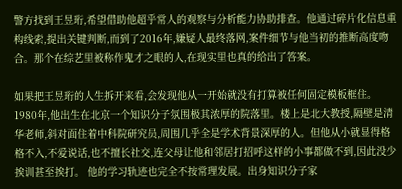警方找到王昱珩,希望借助他超乎常人的观察与分析能力协助排查。他通过碎片化信息重构线索,提出关键判断,而到了2016年,嫌疑人最终落网,案件细节与他当初的推断高度吻合。那个在综艺里被称作鬼才之眼的人,在现实里也真的给出了答案。

如果把王昱珩的人生拆开来看,会发现他从一开始就没有打算被任何固定模板框住。1980年,他出生在北京一个知识分子氛围极其浓厚的院落里。楼上是北大教授,隔壁是清华老师,斜对面住着中科院研究员,周围几乎全是学术背景深厚的人。但他从小就显得格格不入,不爱说话,也不擅长社交,连父母让他和邻居打招呼这样的小事都做不到,因此没少挨训甚至挨打。 他的学习轨迹也完全不按常理发展。出身知识分子家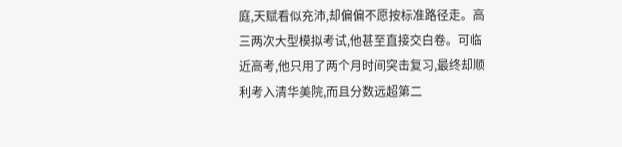庭,天赋看似充沛,却偏偏不愿按标准路径走。高三两次大型模拟考试,他甚至直接交白卷。可临近高考,他只用了两个月时间突击复习,最终却顺利考入清华美院,而且分数远超第二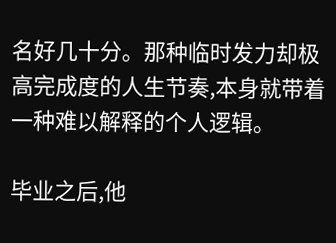名好几十分。那种临时发力却极高完成度的人生节奏,本身就带着一种难以解释的个人逻辑。

毕业之后,他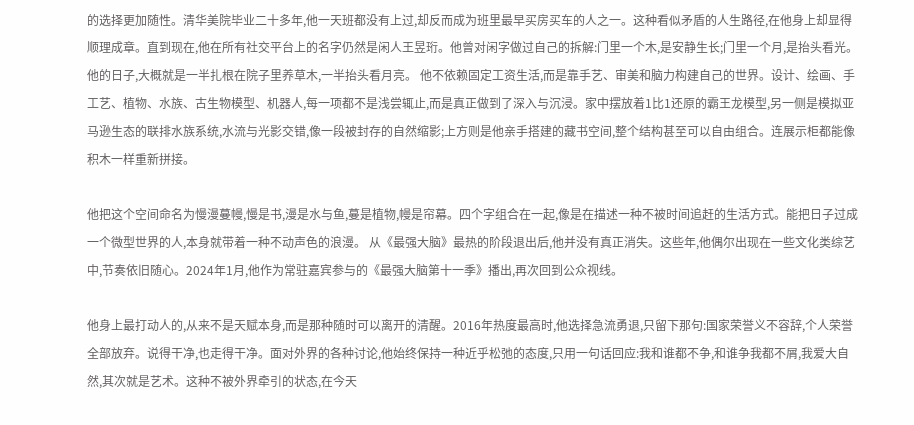的选择更加随性。清华美院毕业二十多年,他一天班都没有上过,却反而成为班里最早买房买车的人之一。这种看似矛盾的人生路径,在他身上却显得顺理成章。直到现在,他在所有社交平台上的名字仍然是闲人王昱珩。他曾对闲字做过自己的拆解:门里一个木,是安静生长;门里一个月,是抬头看光。他的日子,大概就是一半扎根在院子里养草木,一半抬头看月亮。 他不依赖固定工资生活,而是靠手艺、审美和脑力构建自己的世界。设计、绘画、手工艺、植物、水族、古生物模型、机器人,每一项都不是浅尝辄止,而是真正做到了深入与沉浸。家中摆放着1比1还原的霸王龙模型,另一侧是模拟亚马逊生态的联排水族系统,水流与光影交错,像一段被封存的自然缩影;上方则是他亲手搭建的藏书空间,整个结构甚至可以自由组合。连展示柜都能像积木一样重新拼接。

他把这个空间命名为慢漫蔓幔,慢是书,漫是水与鱼,蔓是植物,幔是帘幕。四个字组合在一起,像是在描述一种不被时间追赶的生活方式。能把日子过成一个微型世界的人,本身就带着一种不动声色的浪漫。 从《最强大脑》最热的阶段退出后,他并没有真正消失。这些年,他偶尔出现在一些文化类综艺中,节奏依旧随心。2024年1月,他作为常驻嘉宾参与的《最强大脑第十一季》播出,再次回到公众视线。

他身上最打动人的,从来不是天赋本身,而是那种随时可以离开的清醒。2016年热度最高时,他选择急流勇退,只留下那句:国家荣誉义不容辞,个人荣誉全部放弃。说得干净,也走得干净。面对外界的各种讨论,他始终保持一种近乎松弛的态度,只用一句话回应:我和谁都不争,和谁争我都不屑,我爱大自然,其次就是艺术。这种不被外界牵引的状态,在今天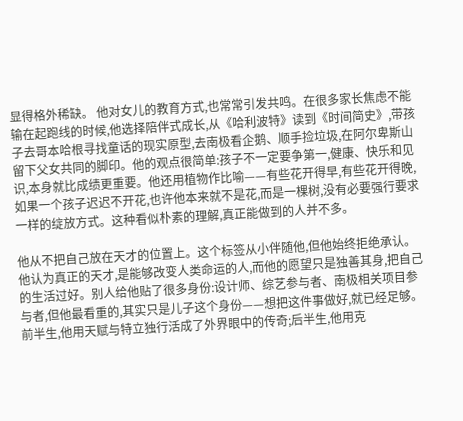显得格外稀缺。 他对女儿的教育方式,也常常引发共鸣。在很多家长焦虑不能输在起跑线的时候,他选择陪伴式成长,从《哈利波特》读到《时间简史》,带孩子去哥本哈根寻找童话的现实原型,去南极看企鹅、顺手捡垃圾,在阿尔卑斯山留下父女共同的脚印。他的观点很简单:孩子不一定要争第一,健康、快乐和见识,本身就比成绩更重要。他还用植物作比喻——有些花开得早,有些花开得晚,如果一个孩子迟迟不开花,也许他本来就不是花,而是一棵树,没有必要强行要求一样的绽放方式。这种看似朴素的理解,真正能做到的人并不多。

他从不把自己放在天才的位置上。这个标签从小伴随他,但他始终拒绝承认。他认为真正的天才,是能够改变人类命运的人,而他的愿望只是独善其身,把自己的生活过好。别人给他贴了很多身份:设计师、综艺参与者、南极相关项目参与者,但他最看重的,其实只是儿子这个身份——想把这件事做好,就已经足够。 前半生,他用天赋与特立独行活成了外界眼中的传奇;后半生,他用克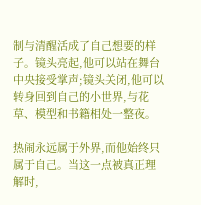制与清醒活成了自己想要的样子。镜头亮起,他可以站在舞台中央接受掌声;镜头关闭,他可以转身回到自己的小世界,与花草、模型和书籍相处一整夜。

热闹永远属于外界,而他始终只属于自己。当这一点被真正理解时,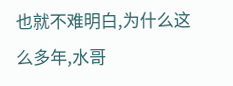也就不难明白,为什么这么多年,水哥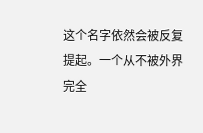这个名字依然会被反复提起。一个从不被外界完全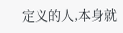定义的人,本身就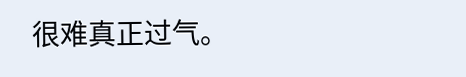很难真正过气。